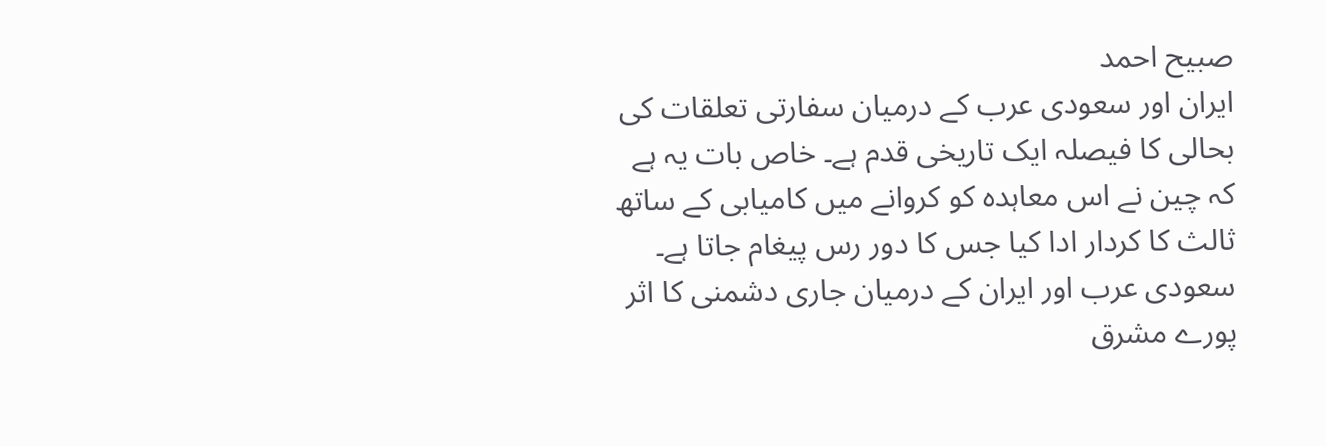صبیح احمد
ایران اور سعودی عرب کے درمیان سفارتی تعلقات کی بحالی کا فیصلہ ایک تاریخی قدم ہے۔ خاص بات یہ ہے کہ چین نے اس معاہدہ کو کروانے میں کامیابی کے ساتھ ثالث کا کردار ادا کیا جس کا دور رس پیغام جاتا ہے۔ سعودی عرب اور ایران کے درمیان جاری دشمنی کا اثر پورے مشرق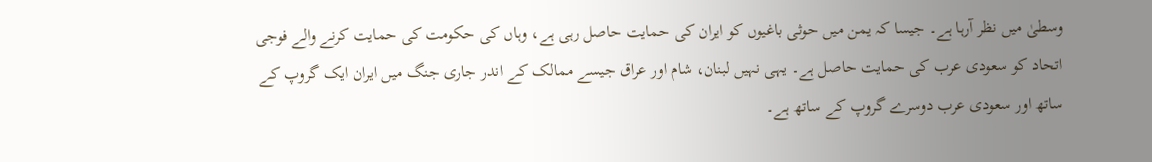وسطیٰ میں نظر آرہا ہے۔ جیسا کہ یمن میں حوثی باغیوں کو ایران کی حمایت حاصل رہی ہے، وہاں کی حکومت کی حمایت کرنے والے فوجی اتحاد کو سعودی عرب کی حمایت حاصل ہے۔ یہی نہیں لبنان، شام اور عراق جیسے ممالک کے اندر جاری جنگ میں ایران ایک گروپ کے ساتھ اور سعودی عرب دوسرے گروپ کے ساتھ ہے۔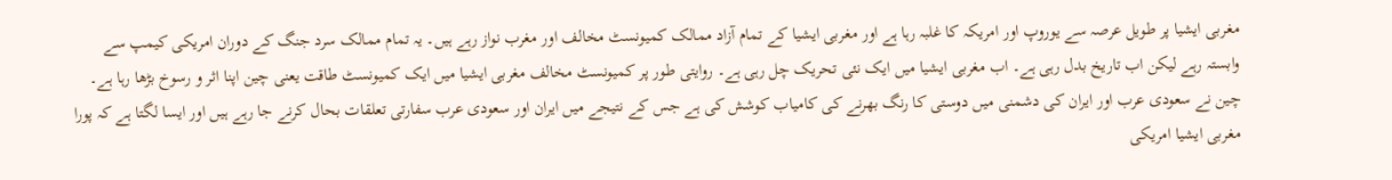مغربی ایشیا پر طویل عرصہ سے یوروپ اور امریکہ کا غلبہ رہا ہے اور مغربی ایشیا کے تمام آزاد ممالک کمیونسٹ مخالف اور مغرب نواز رہے ہیں۔ یہ تمام ممالک سرد جنگ کے دوران امریکی کیمپ سے وابستہ رہے لیکن اب تاریخ بدل رہی ہے۔ اب مغربی ایشیا میں ایک نئی تحریک چل رہی ہے۔ روایتی طور پر کمیونسٹ مخالف مغربی ایشیا میں ایک کمیونسٹ طاقت یعنی چین اپنا اثر و رسوخ بڑھا رہا ہے۔ چین نے سعودی عرب اور ایران کی دشمنی میں دوستی کا رنگ بھرنے کی کامیاب کوشش کی ہے جس کے نتیجے میں ایران اور سعودی عرب سفارتی تعلقات بحال کرنے جا رہے ہیں اور ایسا لگتا ہے کہ پورا مغربی ایشیا امریکی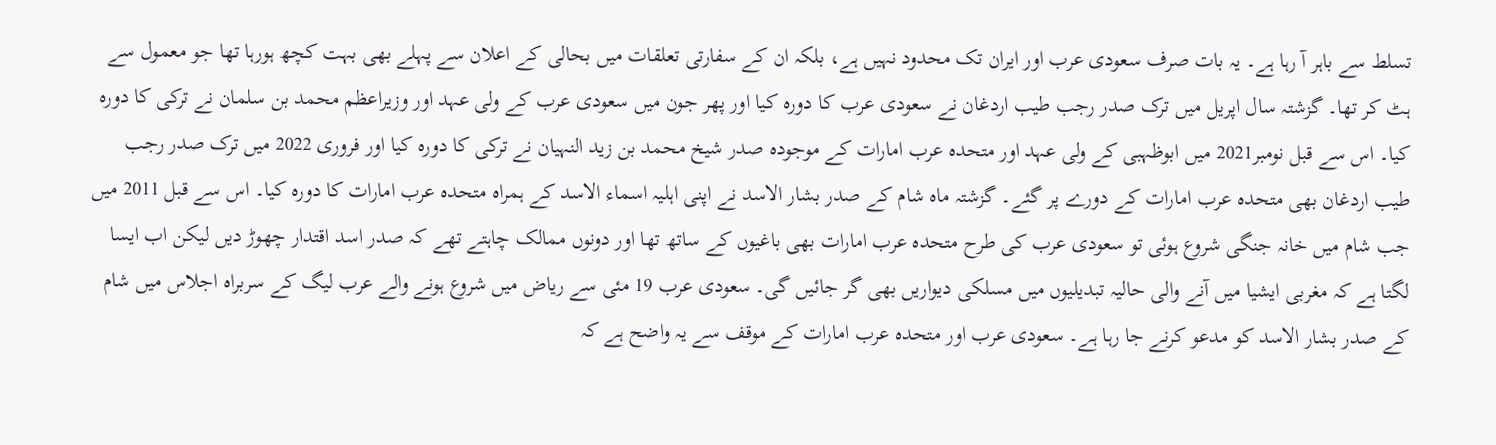تسلط سے باہر آ رہا ہے۔ یہ بات صرف سعودی عرب اور ایران تک محدود نہیں ہے، بلکہ ان کے سفارتی تعلقات میں بحالی کے اعلان سے پہلے بھی بہت کچھ ہورہا تھا جو معمول سے ہٹ کر تھا۔ گزشتہ سال اپریل میں ترک صدر رجب طیب اردغان نے سعودی عرب کا دورہ کیا اور پھر جون میں سعودی عرب کے ولی عہد اور وزیراعظم محمد بن سلمان نے ترکی کا دورہ کیا۔ اس سے قبل نومبر2021 میں ابوظہبی کے ولی عہد اور متحدہ عرب امارات کے موجودہ صدر شیخ محمد بن زید النہیان نے ترکی کا دورہ کیا اور فروری 2022 میں ترک صدر رجب طیب اردغان بھی متحدہ عرب امارات کے دورے پر گئے۔ گزشتہ ماہ شام کے صدر بشار الاسد نے اپنی اہلیہ اسماء الاسد کے ہمراہ متحدہ عرب امارات کا دورہ کیا۔ اس سے قبل 2011 میں جب شام میں خانہ جنگی شروع ہوئی تو سعودی عرب کی طرح متحدہ عرب امارات بھی باغیوں کے ساتھ تھا اور دونوں ممالک چاہتے تھے کہ صدر اسد اقتدار چھوڑ دیں لیکن اب ایسا لگتا ہے کہ مغربی ایشیا میں آنے والی حالیہ تبدیلیوں میں مسلکی دیواریں بھی گر جائیں گی۔ سعودی عرب 19 مئی سے ریاض میں شروع ہونے والے عرب لیگ کے سربراہ اجلاس میں شام کے صدر بشار الاسد کو مدعو کرنے جا رہا ہے۔ سعودی عرب اور متحدہ عرب امارات کے موقف سے یہ واضح ہے کہ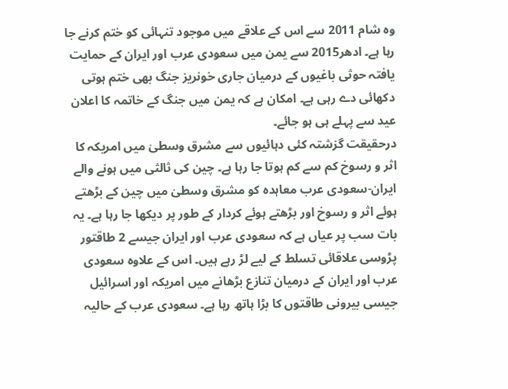وہ شام 2011 سے اس کے علاقے میں موجود تنہائی کو ختم کرنے جا رہا ہے۔ ادھر2015 سے یمن میں سعودی عرب اور ایران کے حمایت یافتہ حوثی باغیوں کے درمیان جاری خونریز جنگ بھی ختم ہوتی دکھائی دے رہی ہے۔ امکان ہے کہ یمن میں جنگ کے خاتمہ کا اعلان عید سے پہلے ہی ہو جائے۔
درحقیقت گزشتہ کئی دہائیوں سے مشرق وسطیٰ میں امریکہ کا اثر و رسوخ کم سے کم ہوتا جا رہا ہے۔ چین کی ثالثی میں ہونے والے ایران-سعودی عرب معاہدہ کو مشرق وسطیٰ میں چین کے بڑھتے ہوئے اثر و رسوخ اور بڑھتے ہوئے کردار کے طور پر دیکھا جا رہا ہے۔ یہ بات سب پر عیاں ہے کہ سعودی عرب اور ایران جیسے 2 طاقتور پڑوسی علاقائی تسلط کے لیے لڑ رہے ہیں۔ اس کے علاوہ سعودی عرب اور ایران کے درمیان تنازع بڑھانے میں امریکہ اور اسرائیل جیسی بیرونی طاقتوں کا بڑا ہاتھ رہا ہے۔ سعودی عرب کے حالیہ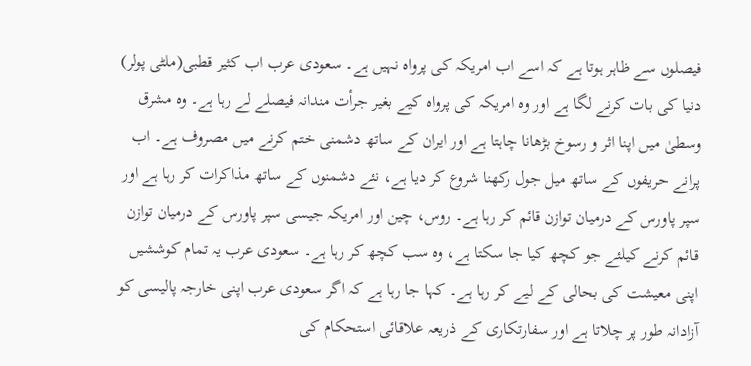فیصلوں سے ظاہر ہوتا ہے کہ اسے اب امریکہ کی پرواہ نہیں ہے۔ سعودی عرب اب کثیر قطبی(ملٹی پولر) دنیا کی بات کرنے لگا ہے اور وہ امریکہ کی پرواہ کیے بغیر جرأت مندانہ فیصلے لے رہا ہے۔ وہ مشرق وسطیٰ میں اپنا اثر و رسوخ بڑھانا چاہتا ہے اور ایران کے ساتھ دشمنی ختم کرنے میں مصروف ہے۔ اب پرانے حریفوں کے ساتھ میل جول رکھنا شروع کر دیا ہے، نئے دشمنوں کے ساتھ مذاکرات کر رہا ہے اور سپر پاورس کے درمیان توازن قائم کر رہا ہے۔ روس، چین اور امریکہ جیسی سپر پاورس کے درمیان توازن قائم کرنے کیلئے جو کچھ کیا جا سکتا ہے، وہ سب کچھ کر رہا ہے۔ سعودی عرب یہ تمام کوششیں اپنی معیشت کی بحالی کے لیے کر رہا ہے۔ کہا جا رہا ہے کہ اگر سعودی عرب اپنی خارجہ پالیسی کو آزادانہ طور پر چلاتا ہے اور سفارتکاری کے ذریعہ علاقائی استحکام کی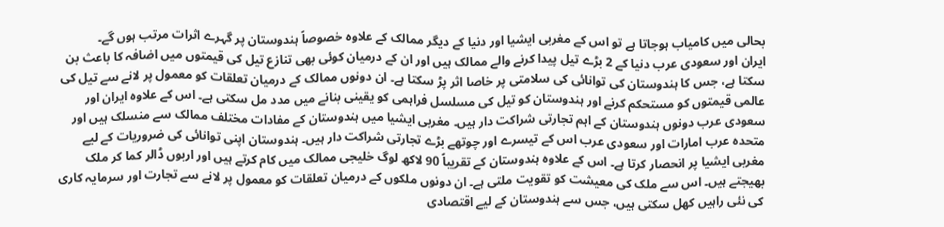بحالی میں کامیاب ہوجاتا ہے تو اس کے مغربی ایشیا اور دنیا کے دیگر ممالک کے علاوہ خصوصاً ہندوستان پر گہرے اثرات مرتب ہوں گے۔
ایران اور سعودی عرب دنیا کے 2 بڑے تیل پیدا کرنے والے ممالک ہیں اور ان کے درمیان کوئی بھی تنازع تیل کی قیمتوں میں اضافہ کا باعث بن سکتا ہے، جس کا ہندوستان کی توانائی کی سلامتی پر خاصا اثر پڑ سکتا ہے۔ ان دونوں ممالک کے درمیان تعلقات کو معمول پر لانے سے تیل کی عالمی قیمتوں کو مستحکم کرنے اور ہندوستان کو تیل کی مسلسل فراہمی کو یقینی بنانے میں مدد مل سکتی ہے۔ اس کے علاوہ ایران اور سعودی عرب دونوں ہندوستان کے اہم تجارتی شراکت دار ہیں۔ مغربی ایشیا میں ہندوستان کے مفادات مختلف ممالک سے منسلک ہیں اور متحدہ عرب امارات اور سعودی عرب اس کے تیسرے اور چوتھے بڑے تجارتی شراکت دار ہیں۔ ہندوستان اپنی توانائی کی ضروریات کے لیے مغربی ایشیا پر انحصار کرتا ہے۔ اس کے علاوہ ہندوستان کے تقریباً 90 لاکھ لوگ خلیجی ممالک میں کام کرتے ہیں اور اربوں ڈالر کما کر ملک بھیجتے ہیں۔ اس سے ملک کی معیشت کو تقویت ملتی ہے۔ ان دونوں ملکوں کے درمیان تعلقات کو معمول پر لانے سے تجارت اور سرمایہ کاری کی نئی راہیں کھل سکتی ہیں، جس سے ہندوستان کے لیے اقتصادی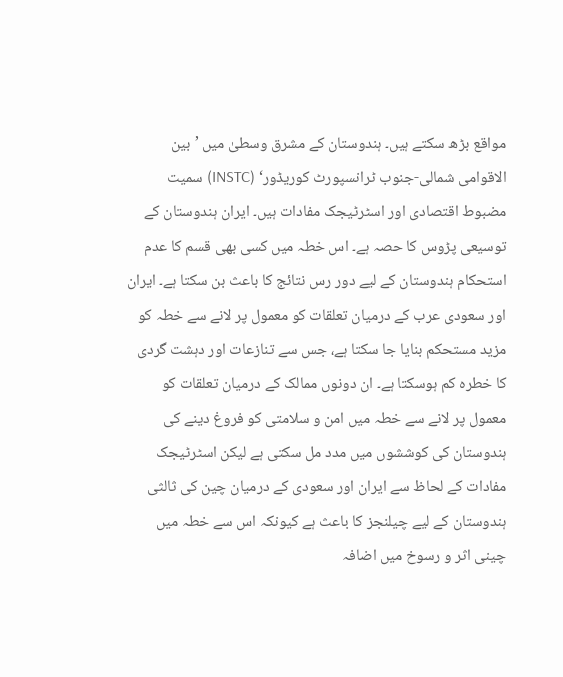مواقع بڑھ سکتے ہیں۔ ہندوستان کے مشرق وسطیٰ میں ’بین الاقوامی شمالی-جنوب ٹرانسپورٹ کوریڈور‘ (INSTC) سمیت مضبوط اقتصادی اور اسٹرٹیجک مفادات ہیں۔ ایران ہندوستان کے توسیعی پڑوس کا حصہ ہے۔ اس خطہ میں کسی بھی قسم کا عدم استحکام ہندوستان کے لیے دور رس نتائج کا باعث بن سکتا ہے۔ ایران اور سعودی عرب کے درمیان تعلقات کو معمول پر لانے سے خطہ کو مزید مستحکم بنایا جا سکتا ہے، جس سے تنازعات اور دہشت گردی کا خطرہ کم ہوسکتا ہے۔ ان دونوں ممالک کے درمیان تعلقات کو معمول پر لانے سے خطہ میں امن و سلامتی کو فروغ دینے کی ہندوستان کی کوششوں میں مدد مل سکتی ہے لیکن اسٹرٹیجک مفادات کے لحاظ سے ایران اور سعودی کے درمیان چین کی ثالثی ہندوستان کے لیے چیلنجز کا باعث ہے کیونکہ اس سے خطہ میں چینی اثر و رسوخ میں اضافہ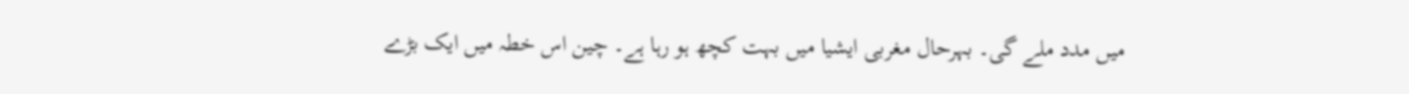میں مدد ملے گی۔ بہرحال مغربی ایشیا میں بہت کچھ ہو رہا ہے۔ چین اس خطہ میں ایک بڑے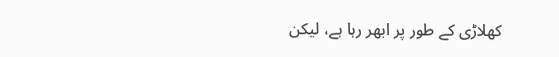کھلاڑی کے طور پر ابھر رہا ہے، لیکن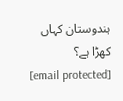ہندوستان کہاں کھڑا ہے؟
[email protected]